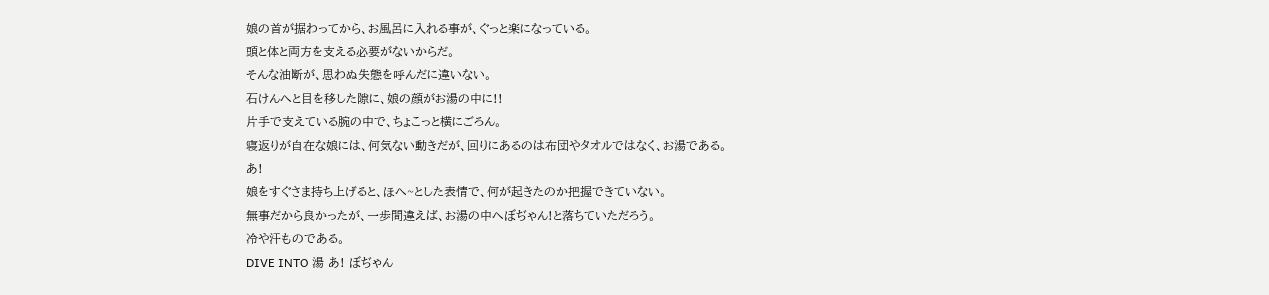娘の首が据わってから、お風呂に入れる事が、ぐっと楽になっている。
頭と体と両方を支える必要がないからだ。
そんな油断が、思わぬ失態を呼んだに違いない。
石けんへと目を移した隙に、娘の顔がお湯の中に!!
片手で支えている腕の中で、ちょこっと横にごろん。
寝返りが自在な娘には、何気ない動きだが、回りにあるのは布団やタオルではなく、お湯である。
あ!
娘をすぐさま持ち上げると、ほへ~とした表情で、何が起きたのか把握できていない。
無事だから良かったが、一歩間違えば、お湯の中へぼぢゃん!と落ちていただろう。
冷や汗ものである。
DIVE INTO 湯 あ! ぼぢゃん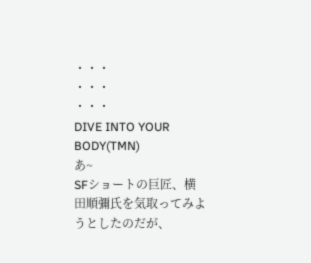・・・
・・・
・・・
DIVE INTO YOUR BODY(TMN)
あ~
SFショートの巨匠、横田順彌氏を気取ってみようとしたのだが、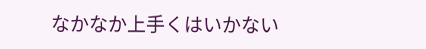なかなか上手くはいかない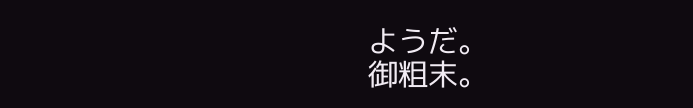ようだ。
御粗末。